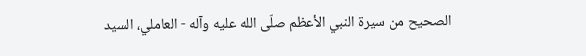الصحيح من سيرة النبي الأعظم صلّى الله عليه وآله - العاملي، السيد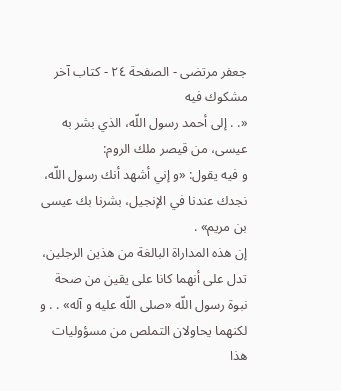جعفر مرتضى - الصفحة ٢٤ - كتاب آخر مشكوك فيه
«. . إلى أحمد رسول اللّه، الذي بشر به عيسى، من قيصر ملك الروم:
و فيه يقول: «و إني أشهد أنك رسول اللّه، نجدك عندنا في الإنجيل، بشرنا بك عيسى بن مريم» .
إن هذه المداراة البالغة من هذين الرجلين، تدل على أنهما كانا على يقين من صحة نبوة رسول اللّه «صلى اللّه عليه و آله» . . و لكنهما يحاولان التملص من مسؤوليات هذا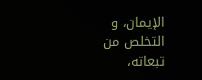الإيمان، و التخلص من تبعاته،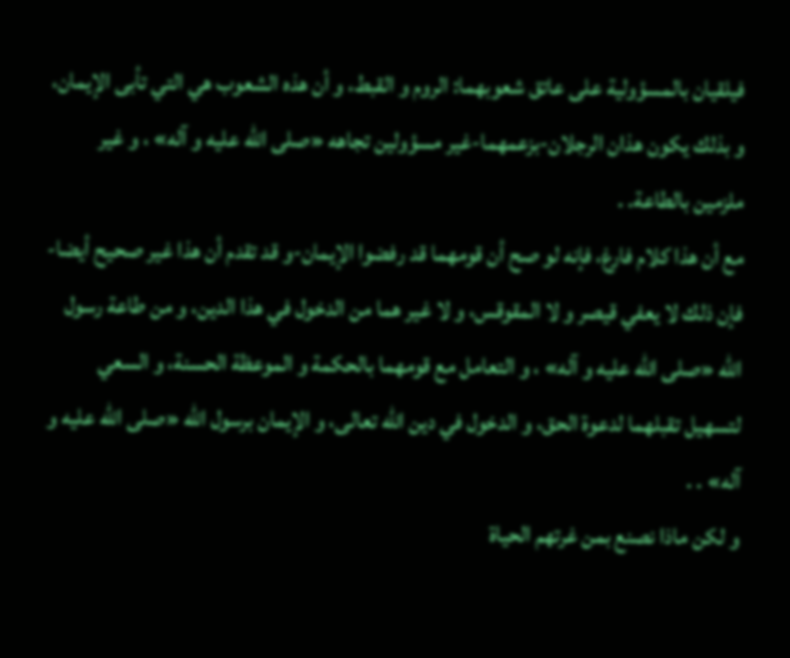فيلقيان بالمسؤولية على عاتق شعوبهما: الروم و القبط، و أن هذه الشعوب هي التي تأبى الإيمان، و بذلك يكون هذان الرجلان-بزعمهما-غير مسؤولين تجاهه «صلى اللّه عليه و آله» ، و غير ملزمين بالطاعة. .
مع أن هذا كلام فارغ، فإنه لو صح أن قومهما قد رفضوا الإيمان-و قد تقدم أن هذا غير صحيح أيضا-فإن ذلك لا يعفي قيصر و لا المقوقس، و لا غير هما من الدخول في هذا الدين، و من طاعة رسول اللّه «صلى اللّه عليه و آله» ، و التعامل مع قومهما بالحكمة و الموعظة الحسنة، و السعي لتسهيل تقبلهما لدعوة الحق، و الدخول في دين اللّه تعالى، و الإيمان برسول اللّه «صلى اللّه عليه و آله» . .
و لكن ماذا نصنع بمن غرتهم الحياة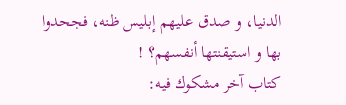الدنيا، و صدق عليهم إبليس ظنه، فجحدوا بها و استيقنتها أنفسهم؟ !
كتاب آخر مشكوك فيه: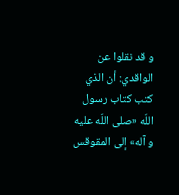و قد نقلوا عن الواقدي: أن الذي كتب كتاب رسول اللّه «صلى اللّه عليه و آله» إلى المقوقس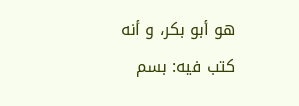هو أبو بكر، و أنه كتب فيه: بسم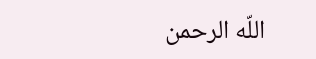اللّه الرحمن